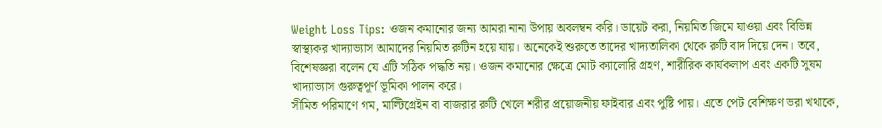Weight Loss Tips: ওজন কমানোর জন্য আমরা নানা উপায় অবলম্বন করি। ডায়েট করা, নিয়মিত জিমে যাওয়া এবং বিভিন্ন স্বাস্থ্যকর খাদ্যাভ্যাস আমাদের নিয়মিত রুটিন হয়ে যায়। অনেকেই শুরুতে তাদের খাদ্যতালিকা থেকে রুটি বাদ দিয়ে দেন। তবে, বিশেষজ্ঞরা বলেন যে এটি সঠিক পদ্ধতি নয়। ওজন কমানোর ক্ষেত্রে মোট ক্যালোরি গ্রহণ, শারীরিক কার্যকলাপ এবং একটি সুষম খাদ্যাভ্যাস গুরুত্বপূর্ণ ভূমিকা পালন করে।
সীমিত পরিমাণে গম, মাল্টিগ্রেইন বা বাজরার রুটি খেলে শরীর প্রয়োজনীয় ফাইবার এবং পুষ্টি পায়। এতে পেট বেশিক্ষণ ভরা খথাকে,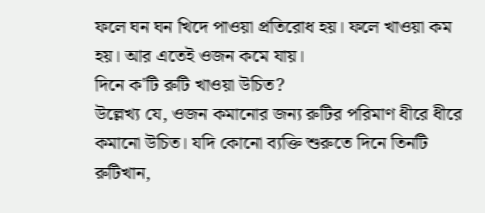ফলে ঘন ঘন খিদে পাওয়া প্রতিরোধ হয়। ফলে খাওয়া কম হয়। আর এতেই ওজন কমে যায়।
দিনে ক'টি রুটি খাওয়া উচিত?
উল্লেখ্য যে, ওজন কমানোর জন্য রুটির পরিমাণ ধীরে ধীরে কমানো উচিত। যদি কোনো ব্যক্তি শুরুতে দিনে তিনটি রুটিখান,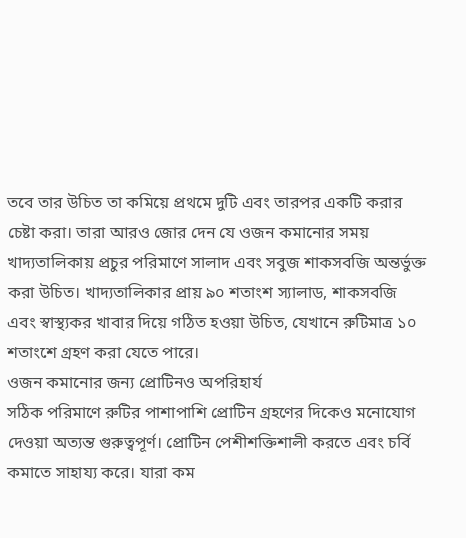তবে তার উচিত তা কমিয়ে প্রথমে দুটি এবং তারপর একটি করার চেষ্টা করা। তারা আরও জোর দেন যে ওজন কমানোর সময় খাদ্যতালিকায় প্রচুর পরিমাণে সালাদ এবং সবুজ শাকসবজি অন্তর্ভুক্ত করা উচিত। খাদ্যতালিকার প্রায় ৯০ শতাংশ স্যালাড, শাকসবজি এবং স্বাস্থ্যকর খাবার দিয়ে গঠিত হওয়া উচিত, যেখানে রুটিমাত্র ১০ শতাংশে গ্রহণ করা যেতে পারে।
ওজন কমানোর জন্য প্রোটিনও অপরিহার্য
সঠিক পরিমাণে রুটির পাশাপাশি প্রোটিন গ্রহণের দিকেও মনোযোগ দেওয়া অত্যন্ত গুরুত্বপূর্ণ। প্রোটিন পেশীশক্তিশালী করতে এবং চর্বি কমাতে সাহায্য করে। যারা কম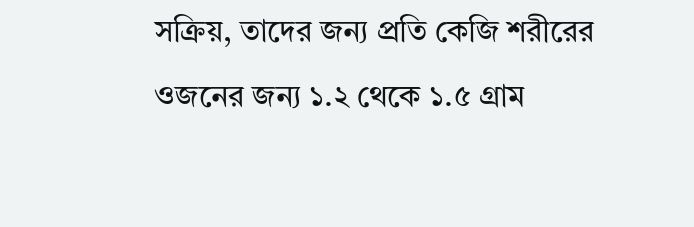সক্রিয়, তাদের জন্য প্রতি কেজি শরীরের ওজনের জন্য ১.২ থেকে ১.৫ গ্রাম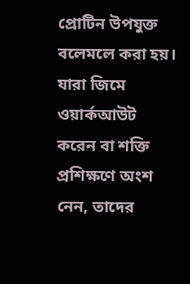প্রোটিন উপযুক্ত বলেমলে করা হয়। যারা জিমে ওয়ার্কআউট করেন বা শক্তি প্রশিক্ষণে অংশ নেন, তাদের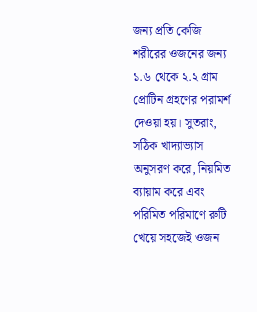জন্য প্রতি কেজি শরীরের ওজনের জন্য ১.৬ থেকে ২.২ গ্রাম প্রোটিন গ্রহণের পরামর্শ দেওয়া হয়। সুতরাং, সঠিক খাদ্যাভ্যাস অনুসরণ করে, নিয়মিত ব্যায়াম করে এবং পরিমিত পরিমাণে রুটি খেয়ে সহজেই ওজন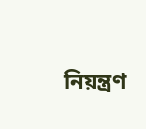নিয়ন্ত্রণ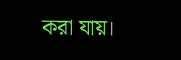করা যায়।